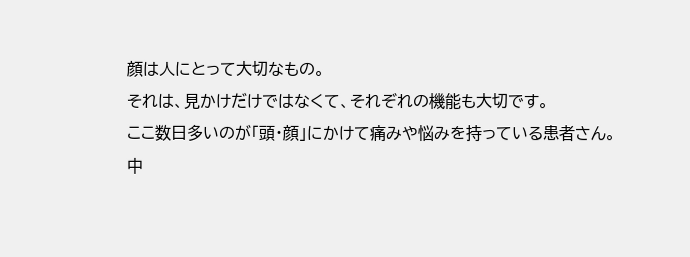顔は人にとって大切なもの。
それは、見かけだけではなくて、それぞれの機能も大切です。
ここ数日多いのが「頭・顔」にかけて痛みや悩みを持っている患者さん。
中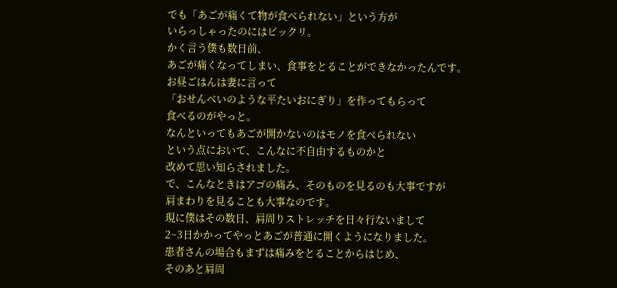でも「あごが痛くて物が食べられない」という方が
いらっしゃったのにはビックリ。
かく言う僕も数日前、
あごが痛くなってしまい、食事をとることができなかったんです。
お昼ごはんは妻に言って
「おせんべいのような平たいおにぎり」を作ってもらって
食べるのがやっと。
なんといってもあごが開かないのはモノを食べられない
という点において、こんなに不自由するものかと
改めて思い知らされました。
で、こんなときはアゴの痛み、そのものを見るのも大事ですが
肩まわりを見ることも大事なのです。
現に僕はその数日、肩周りストレッチを日々行ないまして
2~3日かかってやっとあごが普通に開くようになりました。
患者さんの場合もまずは痛みをとることからはじめ、
そのあと肩周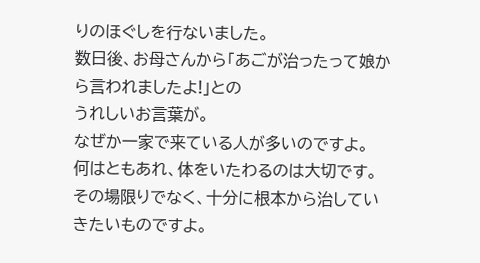りのほぐしを行ないました。
数日後、お母さんから「あごが治ったって娘から言われましたよ!」との
うれしいお言葉が。
なぜか一家で来ている人が多いのですよ。
何はともあれ、体をいたわるのは大切です。
その場限りでなく、十分に根本から治していきたいものですよ。